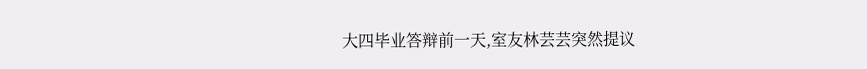大四毕业答辩前一天,室友林芸芸突然提议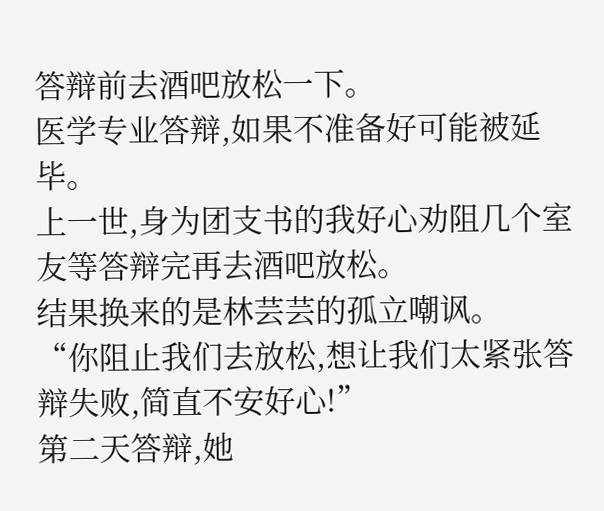答辩前去酒吧放松一下。
医学专业答辩,如果不准备好可能被延毕。
上一世,身为团支书的我好心劝阻几个室友等答辩完再去酒吧放松。
结果换来的是林芸芸的孤立嘲讽。
“你阻止我们去放松,想让我们太紧张答辩失败,简直不安好心!”
第二天答辩,她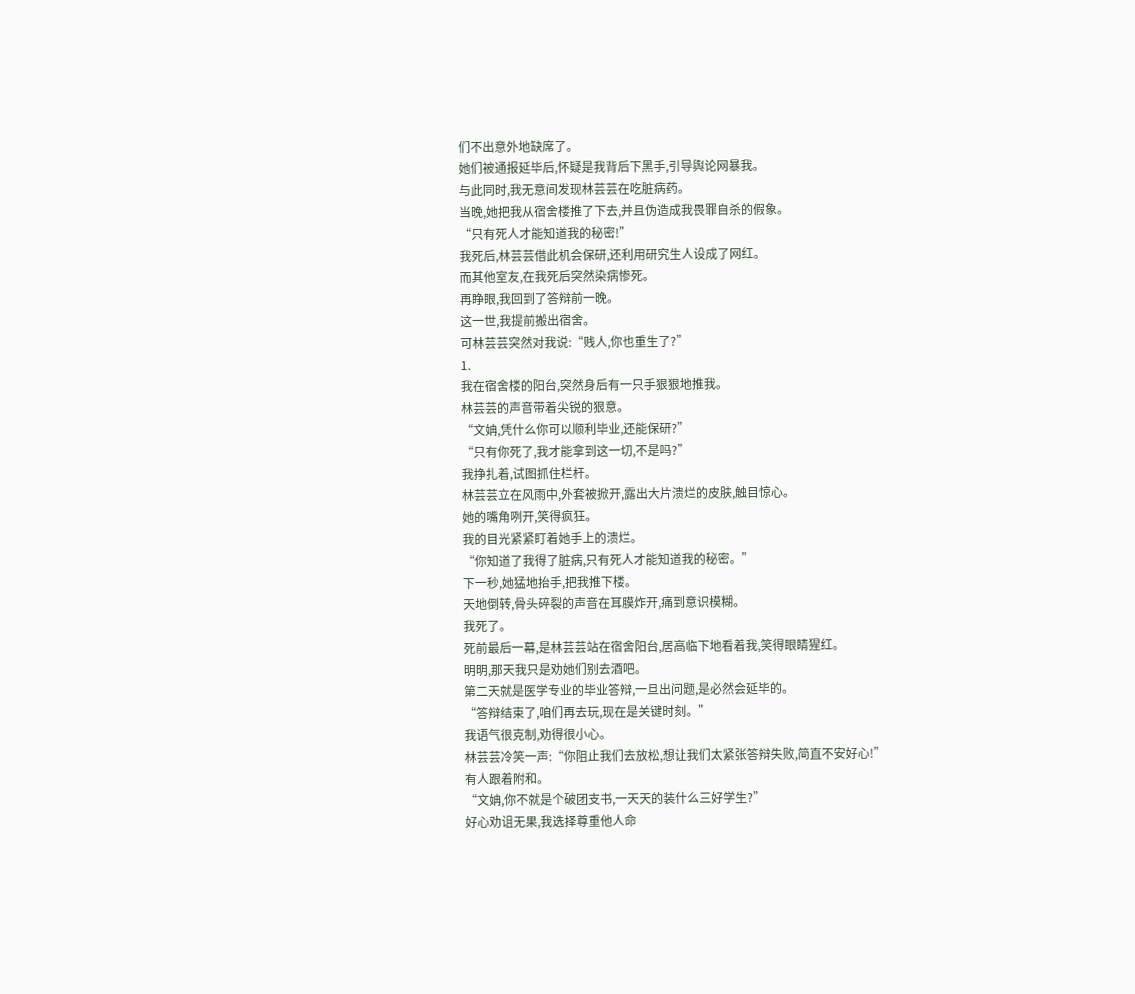们不出意外地缺席了。
她们被通报延毕后,怀疑是我背后下黑手,引导舆论网暴我。
与此同时,我无意间发现林芸芸在吃脏病药。
当晚,她把我从宿舍楼推了下去,并且伪造成我畏罪自杀的假象。
“只有死人才能知道我的秘密!”
我死后,林芸芸借此机会保研,还利用研究生人设成了网红。
而其他室友,在我死后突然染病惨死。
再睁眼,我回到了答辩前一晚。
这一世,我提前搬出宿舍。
可林芸芸突然对我说:“贱人,你也重生了?”
1.
我在宿舍楼的阳台,突然身后有一只手狠狠地推我。
林芸芸的声音带着尖锐的狠意。
“文姌,凭什么你可以顺利毕业,还能保研?”
“只有你死了,我才能拿到这一切,不是吗?”
我挣扎着,试图抓住栏杆。
林芸芸立在风雨中,外套被掀开,露出大片溃烂的皮肤,触目惊心。
她的嘴角咧开,笑得疯狂。
我的目光紧紧盯着她手上的溃烂。
“你知道了我得了脏病,只有死人才能知道我的秘密。”
下一秒,她猛地抬手,把我推下楼。
天地倒转,骨头碎裂的声音在耳膜炸开,痛到意识模糊。
我死了。
死前最后一幕,是林芸芸站在宿舍阳台,居高临下地看着我,笑得眼睛猩红。
明明,那天我只是劝她们别去酒吧。
第二天就是医学专业的毕业答辩,一旦出问题,是必然会延毕的。
“答辩结束了,咱们再去玩,现在是关键时刻。”
我语气很克制,劝得很小心。
林芸芸冷笑一声:“你阻止我们去放松,想让我们太紧张答辩失败,简直不安好心!”
有人跟着附和。
“文姌,你不就是个破团支书,一天天的装什么三好学生?”
好心劝诅无果,我选择尊重他人命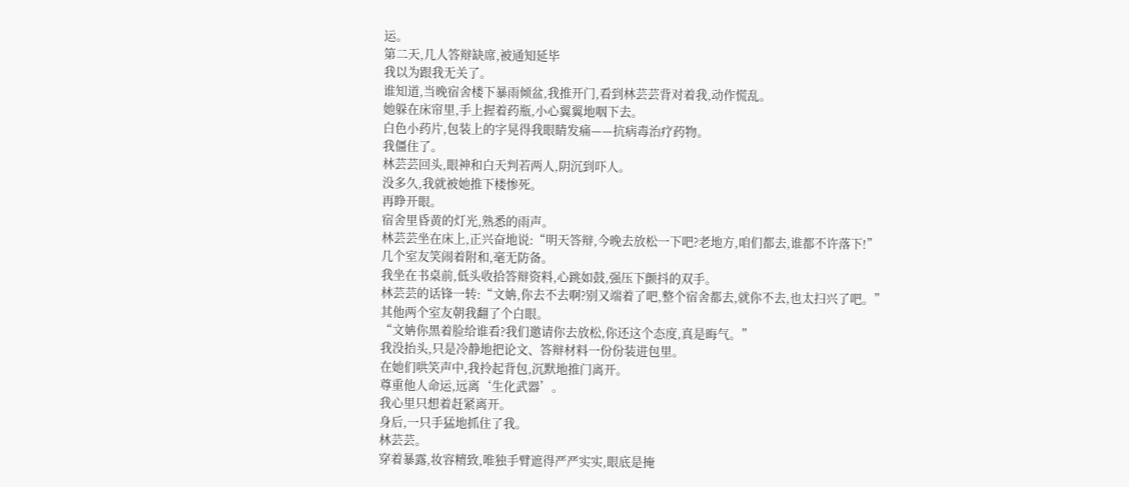运。
第二天,几人答辩缺席,被通知延毕
我以为跟我无关了。
谁知道,当晚宿舍楼下暴雨倾盆,我推开门,看到林芸芸背对着我,动作慌乱。
她躲在床帘里,手上握着药瓶,小心翼翼地咽下去。
白色小药片,包装上的字晃得我眼睛发痛——抗病毒治疗药物。
我僵住了。
林芸芸回头,眼神和白天判若两人,阴沉到吓人。
没多久,我就被她推下楼惨死。
再睁开眼。
宿舍里昏黄的灯光,熟悉的雨声。
林芸芸坐在床上,正兴奋地说:“明天答辩,今晚去放松一下吧?老地方,咱们都去,谁都不许落下!”
几个室友笑闹着附和,毫无防备。
我坐在书桌前,低头收拾答辩资料,心跳如鼓,强压下颤抖的双手。
林芸芸的话锋一转:“文姌,你去不去啊?别又端着了吧,整个宿舍都去,就你不去,也太扫兴了吧。”
其他两个室友朝我翻了个白眼。
“文姌你黑着脸给谁看?我们邀请你去放松,你还这个态度,真是晦气。”
我没抬头,只是冷静地把论文、答辩材料一份份装进包里。
在她们哄笑声中,我拎起背包,沉默地推门离开。
尊重他人命运,远离‘生化武器’。
我心里只想着赶紧离开。
身后,一只手猛地抓住了我。
林芸芸。
穿着暴露,妆容精致,唯独手臂遮得严严实实,眼底是掩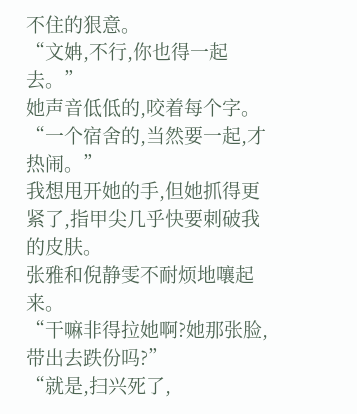不住的狠意。
“文姌,不行,你也得一起去。”
她声音低低的,咬着每个字。
“一个宿舍的,当然要一起,才热闹。”
我想甩开她的手,但她抓得更紧了,指甲尖几乎快要刺破我的皮肤。
张雅和倪静雯不耐烦地嚷起来。
“干嘛非得拉她啊?她那张脸,带出去跌份吗?”
“就是,扫兴死了,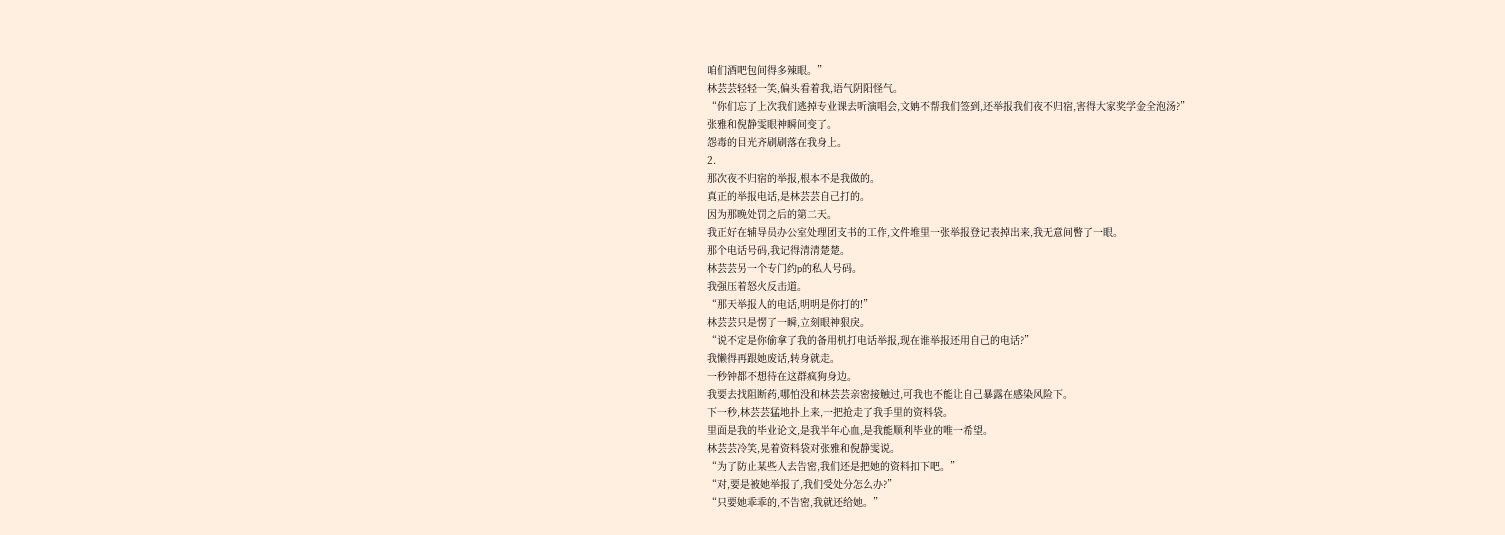咱们酒吧包间得多辣眼。”
林芸芸轻轻一笑,偏头看着我,语气阴阳怪气。
“你们忘了上次我们逃掉专业课去听演唱会,文姌不帮我们签到,还举报我们夜不归宿,害得大家奖学金全泡汤?”
张雅和倪静雯眼神瞬间变了。
怨毒的目光齐刷刷落在我身上。
2.
那次夜不归宿的举报,根本不是我做的。
真正的举报电话,是林芸芸自己打的。
因为那晚处罚之后的第二天。
我正好在辅导员办公室处理团支书的工作,文件堆里一张举报登记表掉出来,我无意间瞥了一眼。
那个电话号码,我记得清清楚楚。
林芸芸另一个专门约p的私人号码。
我强压着怒火反击道。
“那天举报人的电话,明明是你打的!”
林芸芸只是愣了一瞬,立刻眼神狠戾。
“说不定是你偷拿了我的备用机打电话举报,现在谁举报还用自己的电话?”
我懒得再跟她废话,转身就走。
一秒钟都不想待在这群疯狗身边。
我要去找阻断药,哪怕没和林芸芸亲密接触过,可我也不能让自己暴露在感染风险下。
下一秒,林芸芸猛地扑上来,一把抢走了我手里的资料袋。
里面是我的毕业论文,是我半年心血,是我能顺利毕业的唯一希望。
林芸芸冷笑,晃着资料袋对张雅和倪静雯说。
“为了防止某些人去告密,我们还是把她的资料扣下吧。”
“对,要是被她举报了,我们受处分怎么办?”
“只要她乖乖的,不告密,我就还给她。”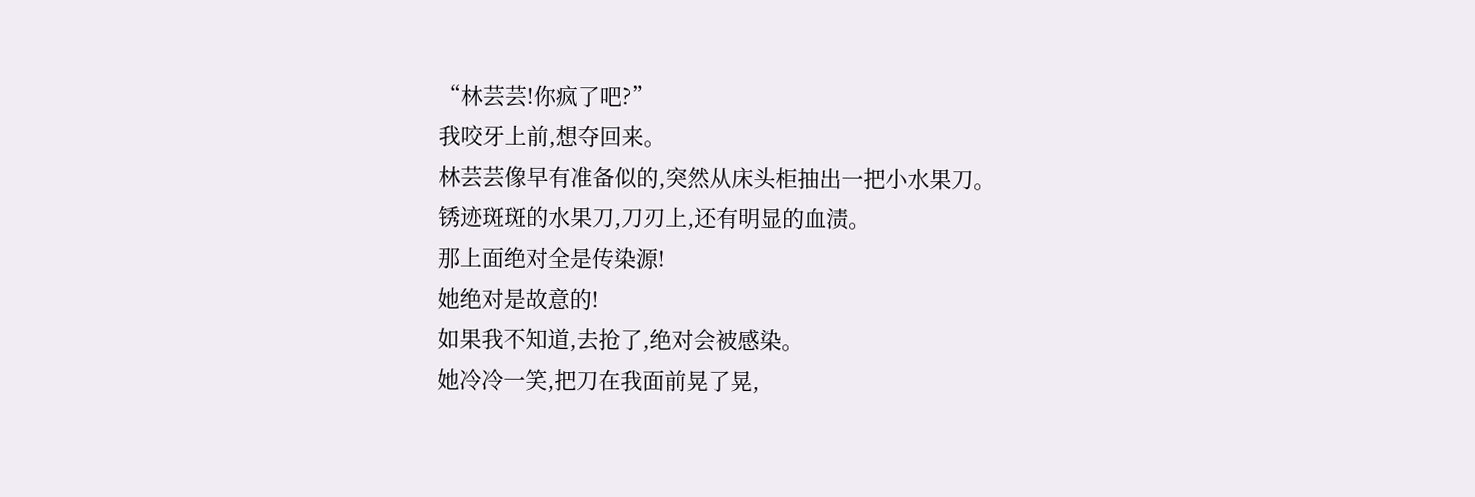“林芸芸!你疯了吧?”
我咬牙上前,想夺回来。
林芸芸像早有准备似的,突然从床头柜抽出一把小水果刀。
锈迹斑斑的水果刀,刀刃上,还有明显的血渍。
那上面绝对全是传染源!
她绝对是故意的!
如果我不知道,去抢了,绝对会被感染。
她冷冷一笑,把刀在我面前晃了晃,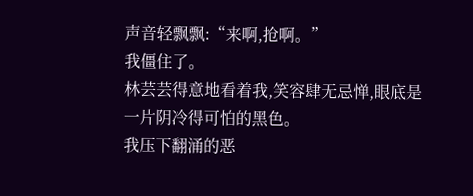声音轻飘飘:“来啊,抢啊。”
我僵住了。
林芸芸得意地看着我,笑容肆无忌惮,眼底是一片阴冷得可怕的黑色。
我压下翻涌的恶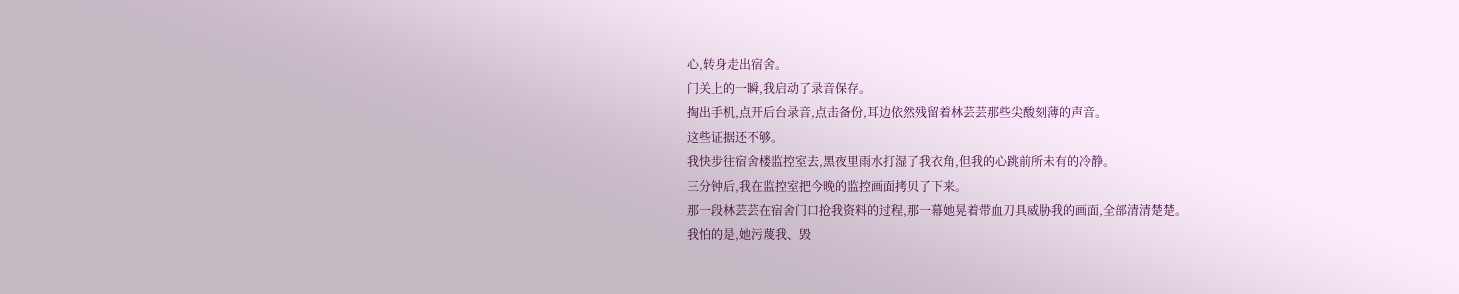心,转身走出宿舍。
门关上的一瞬,我启动了录音保存。
掏出手机,点开后台录音,点击备份,耳边依然残留着林芸芸那些尖酸刻薄的声音。
这些证据还不够。
我快步往宿舍楼监控室去,黑夜里雨水打湿了我衣角,但我的心跳前所未有的冷静。
三分钟后,我在监控室把今晚的监控画面拷贝了下来。
那一段林芸芸在宿舍门口抢我资料的过程,那一幕她晃着带血刀具威胁我的画面,全部清清楚楚。
我怕的是,她污蔑我、毁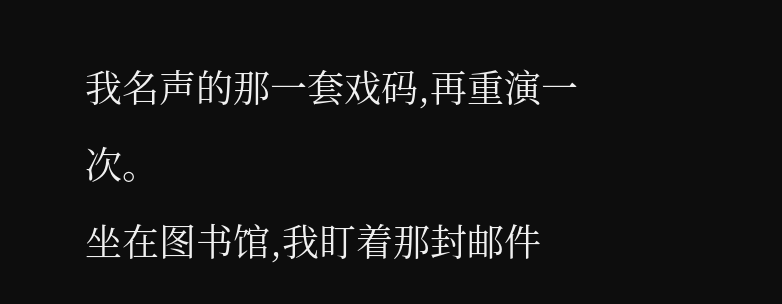我名声的那一套戏码,再重演一次。
坐在图书馆,我盯着那封邮件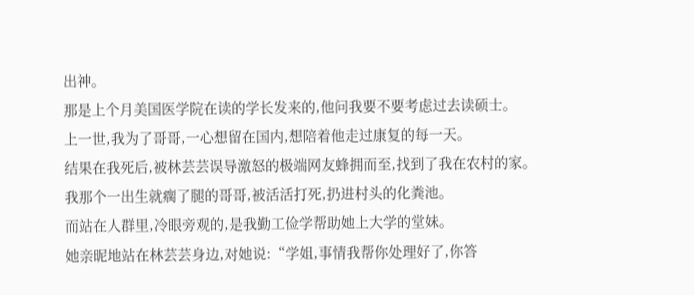出神。
那是上个月美国医学院在读的学长发来的,他问我要不要考虑过去读硕士。
上一世,我为了哥哥,一心想留在国内,想陪着他走过康复的每一天。
结果在我死后,被林芸芸误导激怒的极端网友蜂拥而至,找到了我在农村的家。
我那个一出生就瘸了腿的哥哥,被活活打死,扔进村头的化粪池。
而站在人群里,冷眼旁观的,是我勤工俭学帮助她上大学的堂妹。
她亲昵地站在林芸芸身边,对她说:“学姐,事情我帮你处理好了,你答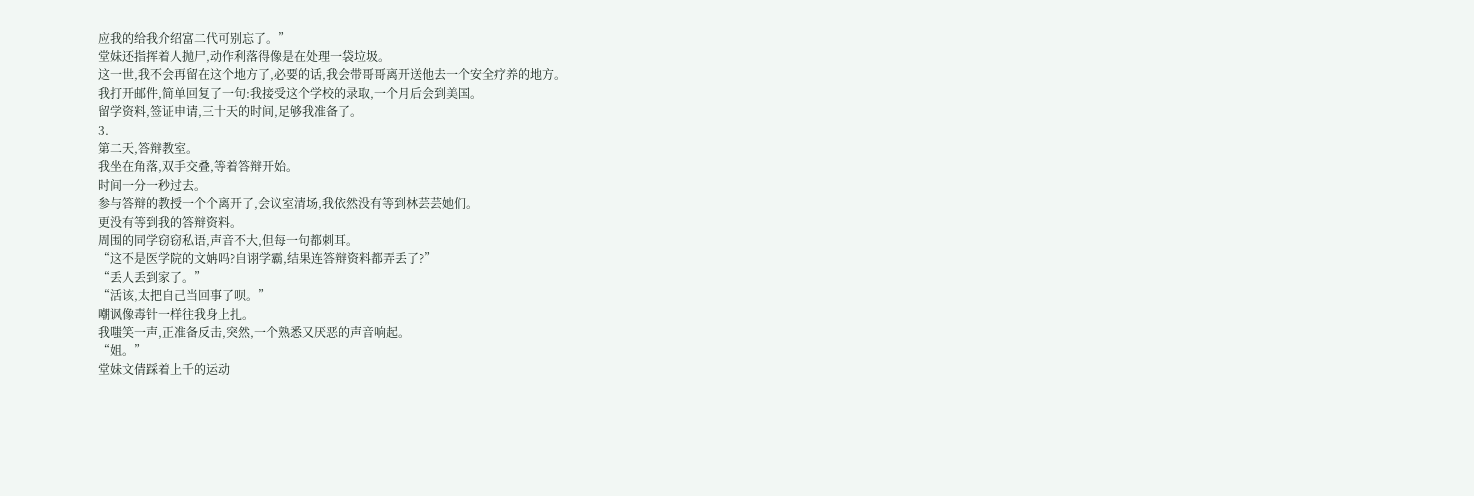应我的给我介绍富二代可别忘了。”
堂妹还指挥着人抛尸,动作利落得像是在处理一袋垃圾。
这一世,我不会再留在这个地方了,必要的话,我会带哥哥离开送他去一个安全疗养的地方。
我打开邮件,简单回复了一句:我接受这个学校的录取,一个月后会到美国。
留学资料,签证申请,三十天的时间,足够我准备了。
3.
第二天,答辩教室。
我坐在角落,双手交叠,等着答辩开始。
时间一分一秒过去。
参与答辩的教授一个个离开了,会议室清场,我依然没有等到林芸芸她们。
更没有等到我的答辩资料。
周围的同学窃窃私语,声音不大,但每一句都刺耳。
“这不是医学院的文姌吗?自诩学霸,结果连答辩资料都弄丢了?”
“丢人丢到家了。”
“活该,太把自己当回事了呗。”
嘲讽像毒针一样往我身上扎。
我嗤笑一声,正准备反击,突然,一个熟悉又厌恶的声音响起。
“姐。”
堂妹文倩踩着上千的运动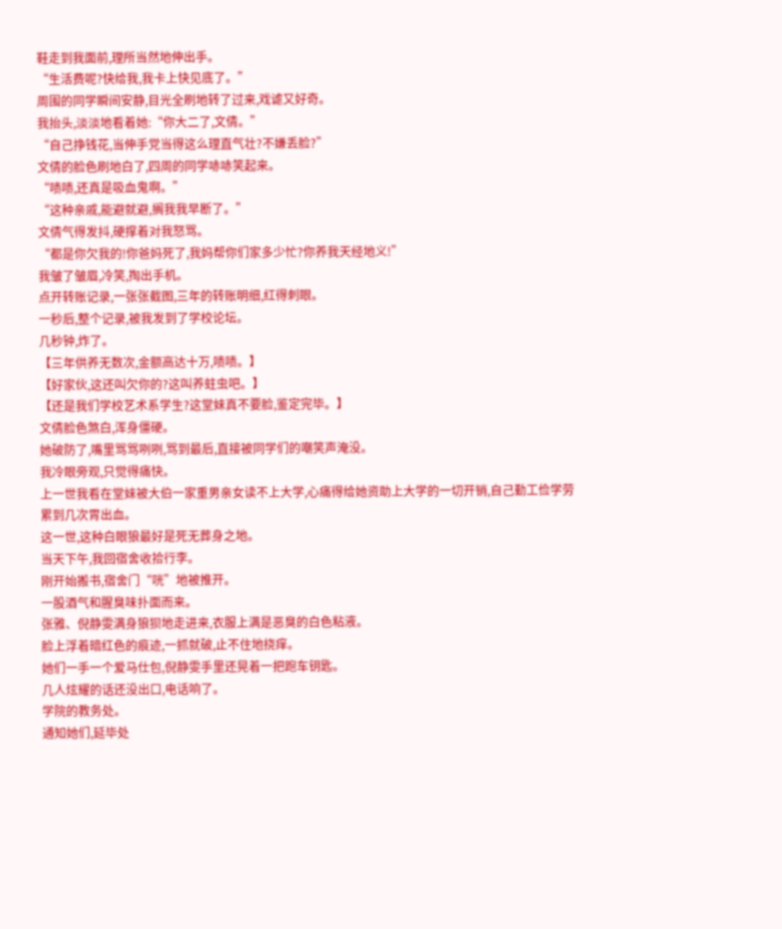鞋走到我面前,理所当然地伸出手。
“生活费呢?快给我,我卡上快见底了。”
周围的同学瞬间安静,目光全刷地转了过来,戏谑又好奇。
我抬头,淡淡地看着她:“你大二了,文倩。”
“自己挣钱花,当伸手党当得这么理直气壮?不嫌丢脸?”
文倩的脸色刷地白了,四周的同学哧哧笑起来。
“啧啧,还真是吸血鬼啊。”
“这种亲戚,能避就避,搁我我早断了。”
文倩气得发抖,硬撑着对我怒骂。
“都是你欠我的!你爸妈死了,我妈帮你们家多少忙?你养我天经地义!”
我皱了皱眉,冷笑,掏出手机。
点开转账记录,一张张截图,三年的转账明细,红得刺眼。
一秒后,整个记录,被我发到了学校论坛。
几秒钟,炸了。
【三年供养无数次,金额高达十万,啧啧。】
【好家伙,这还叫欠你的?这叫养蛀虫吧。】
【还是我们学校艺术系学生?这堂妹真不要脸,鉴定完毕。】
文倩脸色煞白,浑身僵硬。
她破防了,嘴里骂骂咧咧,骂到最后,直接被同学们的嘲笑声淹没。
我冷眼旁观,只觉得痛快。
上一世我看在堂妹被大伯一家重男亲女读不上大学,心痛得给她资助上大学的一切开销,自己勤工俭学劳累到几次胃出血。
这一世,这种白眼狼最好是死无葬身之地。
当天下午,我回宿舍收拾行李。
刚开始搬书,宿舍门“咣”地被推开。
一股酒气和腥臭味扑面而来。
张雅、倪静雯满身狼狈地走进来,衣服上满是恶臭的白色粘液。
脸上浮着暗红色的痕迹,一抓就破,止不住地挠痒。
她们一手一个爱马仕包,倪静雯手里还晃着一把跑车钥匙。
几人炫耀的话还没出口,电话响了。
学院的教务处。
通知她们,延毕处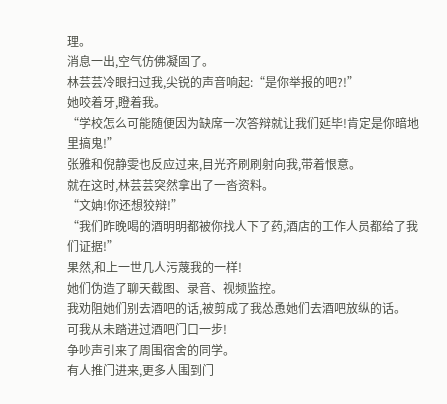理。
消息一出,空气仿佛凝固了。
林芸芸冷眼扫过我,尖锐的声音响起:“是你举报的吧?!”
她咬着牙,瞪着我。
“学校怎么可能随便因为缺席一次答辩就让我们延毕!肯定是你暗地里搞鬼!”
张雅和倪静雯也反应过来,目光齐刷刷射向我,带着恨意。
就在这时,林芸芸突然拿出了一沓资料。
“文姌!你还想狡辩!”
“我们昨晚喝的酒明明都被你找人下了药,酒店的工作人员都给了我们证据!”
果然,和上一世几人污蔑我的一样!
她们伪造了聊天截图、录音、视频监控。
我劝阻她们别去酒吧的话,被剪成了我怂恿她们去酒吧放纵的话。
可我从未踏进过酒吧门口一步!
争吵声引来了周围宿舍的同学。
有人推门进来,更多人围到门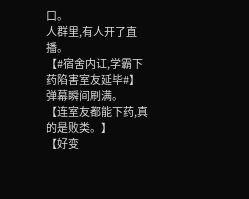口。
人群里,有人开了直播。
【#宿舍内讧,学霸下药陷害室友延毕#】
弹幕瞬间刷满。
【连室友都能下药,真的是败类。】
【好变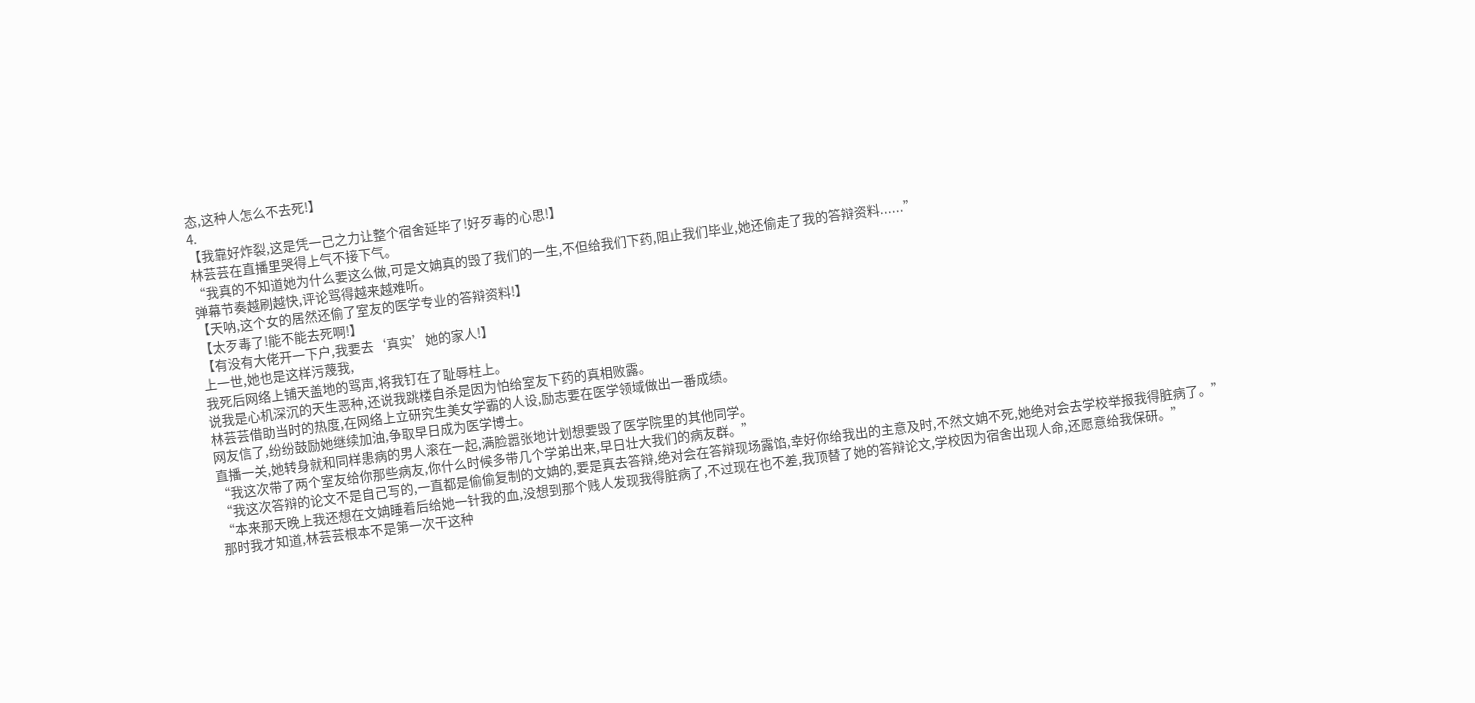态,这种人怎么不去死!】
4.
【我靠好炸裂,这是凭一己之力让整个宿舍延毕了!好歹毒的心思!】
林芸芸在直播里哭得上气不接下气。
“我真的不知道她为什么要这么做,可是文姌真的毁了我们的一生,不但给我们下药,阻止我们毕业,她还偷走了我的答辩资料......”
弹幕节奏越刷越快,评论骂得越来越难听。
【天呐,这个女的居然还偷了室友的医学专业的答辩资料!】
【太歹毒了!能不能去死啊!】
【有没有大佬开一下户,我要去‘真实’她的家人!】
上一世,她也是这样污蔑我,
我死后网络上铺天盖地的骂声,将我钉在了耻辱柱上。
说我是心机深沉的天生恶种,还说我跳楼自杀是因为怕给室友下药的真相败露。
林芸芸借助当时的热度,在网络上立研究生美女学霸的人设,励志要在医学领域做出一番成绩。
网友信了,纷纷鼓励她继续加油,争取早日成为医学博士。
直播一关,她转身就和同样患病的男人滚在一起,满脸嚣张地计划想要毁了医学院里的其他同学。
“我这次带了两个室友给你那些病友,你什么时候多带几个学弟出来,早日壮大我们的病友群。”
“我这次答辩的论文不是自己写的,一直都是偷偷复制的文姌的,要是真去答辩,绝对会在答辩现场露馅,幸好你给我出的主意及时,不然文姌不死,她绝对会去学校举报我得脏病了。”
“本来那天晚上我还想在文姌睡着后给她一针我的血,没想到那个贱人发现我得脏病了,不过现在也不差,我顶替了她的答辩论文,学校因为宿舍出现人命,还愿意给我保研。”
那时我才知道,林芸芸根本不是第一次干这种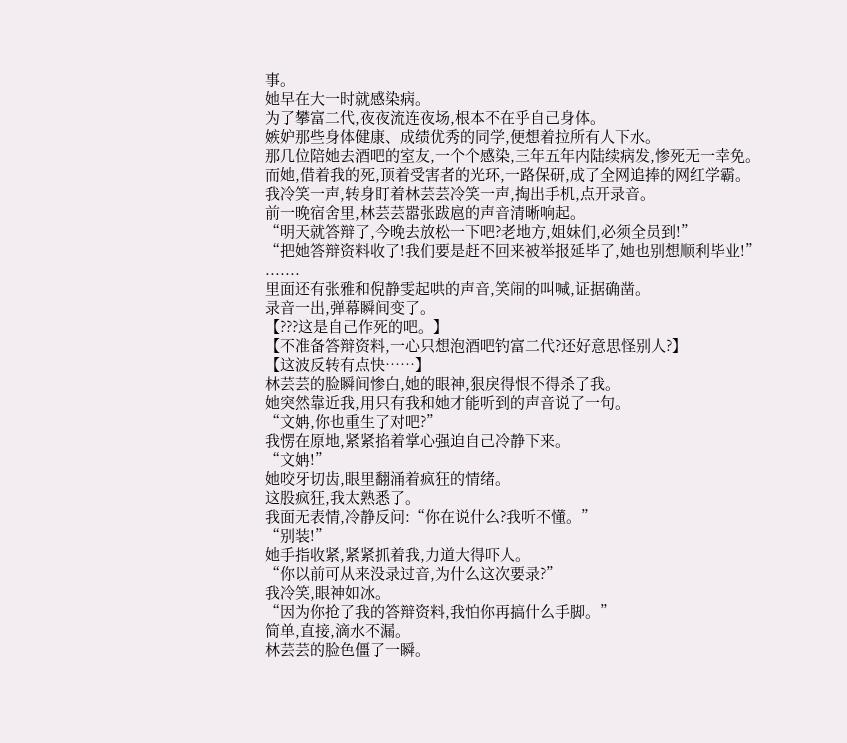事。
她早在大一时就感染病。
为了攀富二代,夜夜流连夜场,根本不在乎自己身体。
嫉妒那些身体健康、成绩优秀的同学,便想着拉所有人下水。
那几位陪她去酒吧的室友,一个个感染,三年五年内陆续病发,惨死无一幸免。
而她,借着我的死,顶着受害者的光环,一路保研,成了全网追捧的网红学霸。
我冷笑一声,转身盯着林芸芸冷笑一声,掏出手机,点开录音。
前一晚宿舍里,林芸芸嚣张跋扈的声音清晰响起。
“明天就答辩了,今晚去放松一下吧?老地方,姐妹们,必须全员到!”
“把她答辩资料收了!我们要是赶不回来被举报延毕了,她也别想顺利毕业!”
.......
里面还有张雅和倪静雯起哄的声音,笑闹的叫喊,证据确凿。
录音一出,弹幕瞬间变了。
【???这是自己作死的吧。】
【不准备答辩资料,一心只想泡酒吧钓富二代?还好意思怪别人?】
【这波反转有点快……】
林芸芸的脸瞬间惨白,她的眼神,狠戾得恨不得杀了我。
她突然靠近我,用只有我和她才能听到的声音说了一句。
“文姌,你也重生了对吧?”
我愣在原地,紧紧掐着掌心强迫自己冷静下来。
“文姌!”
她咬牙切齿,眼里翻涌着疯狂的情绪。
这股疯狂,我太熟悉了。
我面无表情,冷静反问:“你在说什么?我听不懂。”
“别装!”
她手指收紧,紧紧抓着我,力道大得吓人。
“你以前可从来没录过音,为什么这次要录?”
我冷笑,眼神如冰。
“因为你抢了我的答辩资料,我怕你再搞什么手脚。”
简单,直接,滴水不漏。
林芸芸的脸色僵了一瞬。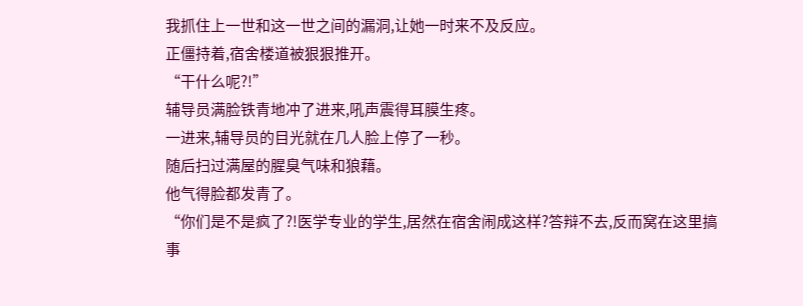我抓住上一世和这一世之间的漏洞,让她一时来不及反应。
正僵持着,宿舍楼道被狠狠推开。
“干什么呢?!”
辅导员满脸铁青地冲了进来,吼声震得耳膜生疼。
一进来,辅导员的目光就在几人脸上停了一秒。
随后扫过满屋的腥臭气味和狼藉。
他气得脸都发青了。
“你们是不是疯了?!医学专业的学生,居然在宿舍闹成这样?答辩不去,反而窝在这里搞事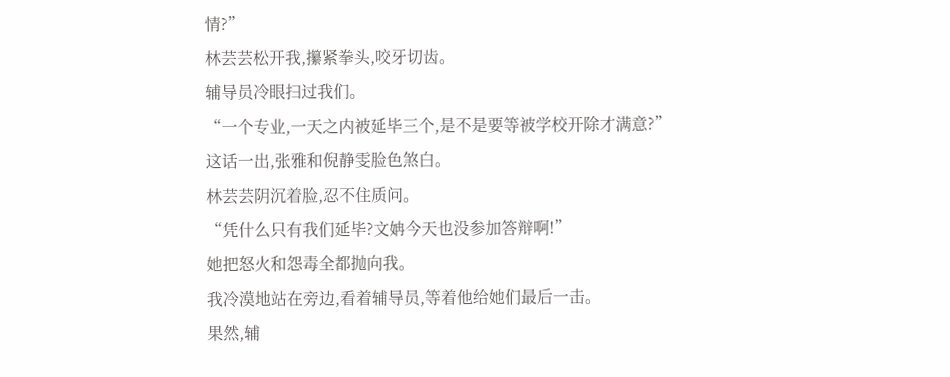情?”
林芸芸松开我,攥紧拳头,咬牙切齿。
辅导员冷眼扫过我们。
“一个专业,一天之内被延毕三个,是不是要等被学校开除才满意?”
这话一出,张雅和倪静雯脸色煞白。
林芸芸阴沉着脸,忍不住质问。
“凭什么只有我们延毕?文姌今天也没参加答辩啊!”
她把怒火和怨毒全都抛向我。
我冷漠地站在旁边,看着辅导员,等着他给她们最后一击。
果然,辅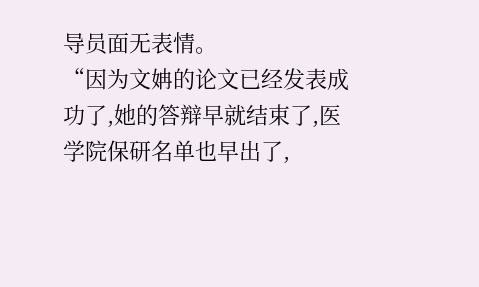导员面无表情。
“因为文姌的论文已经发表成功了,她的答辩早就结束了,医学院保研名单也早出了,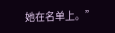她在名单上。”